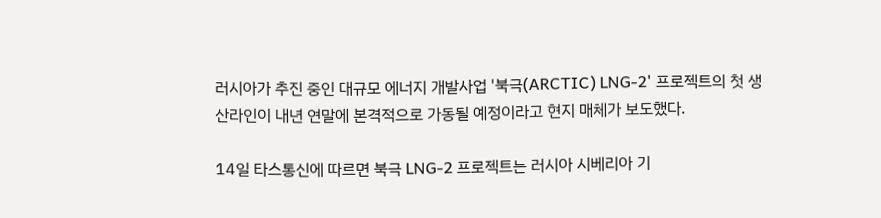러시아가 추진 중인 대규모 에너지 개발사업 '북극(ARCTIC) LNG-2' 프로젝트의 첫 생산라인이 내년 연말에 본격적으로 가동될 예정이라고 현지 매체가 보도했다.

14일 타스통신에 따르면 북극 LNG-2 프로젝트는 러시아 시베리아 기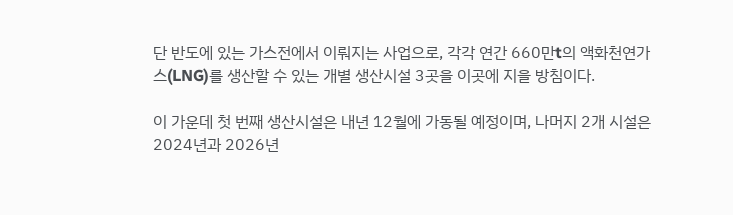단 반도에 있는 가스전에서 이뤄지는 사업으로, 각각 연간 660만t의 액화천연가스(LNG)를 생산할 수 있는 개별 생산시설 3곳을 이곳에 지을 방침이다.

이 가운데 첫 번째 생산시설은 내년 12월에 가동될 예정이며, 나머지 2개 시설은 2024년과 2026년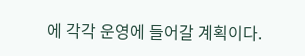에 각각 운영에 들어갈 계획이다.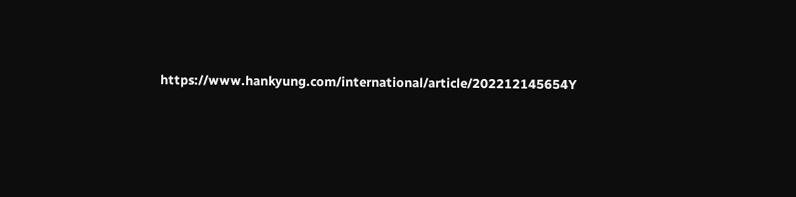https://www.hankyung.com/international/article/202212145654Y